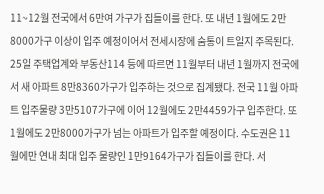11~12월 전국에서 6만여 가구가 집들이를 한다. 또 내년 1월에도 2만8000가구 이상이 입주 예정이어서 전세시장에 숨통이 트일지 주목된다.
25일 주택업계와 부동산114 등에 따르면 11월부터 내년 1월까지 전국에서 새 아파트 8만8360가구가 입주하는 것으로 집계됐다. 전국 11월 아파트 입주물량 3만5107가구에 이어 12월에도 2만4459가구 입주한다. 또 1월에도 2만8000가구가 넘는 아파트가 입주할 예정이다. 수도권은 11월에만 연내 최대 입주 물량인 1만9164가구가 집들이를 한다. 서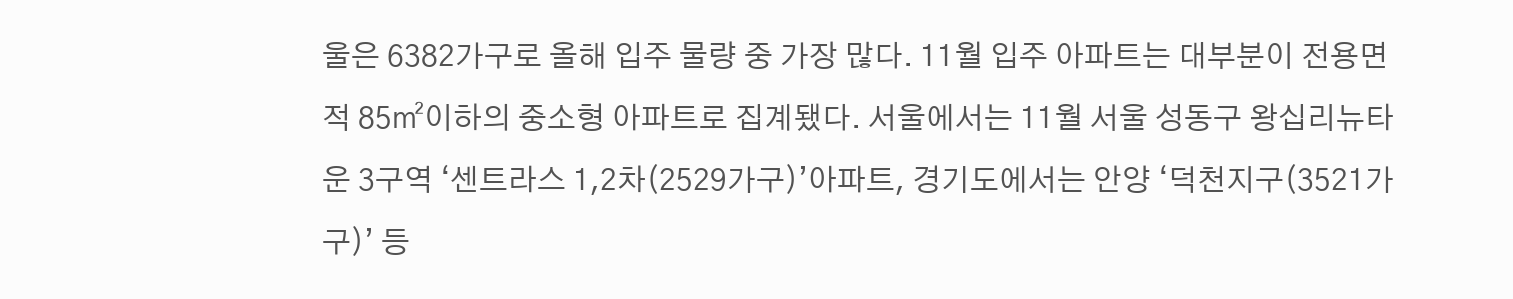울은 6382가구로 올해 입주 물량 중 가장 많다. 11월 입주 아파트는 대부분이 전용면적 85㎡이하의 중소형 아파트로 집계됐다. 서울에서는 11월 서울 성동구 왕십리뉴타운 3구역 ‘센트라스 1,2차(2529가구)’아파트, 경기도에서는 안양 ‘덕천지구(3521가구)’ 등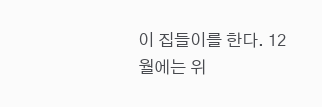이 집들이를 한다. 12월에는 위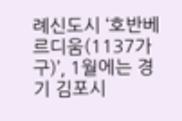례신도시 ‘호반베르디움(1137가구)’, 1월에는 경기 김포시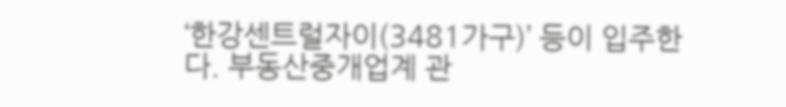‘한강센트럴자이(3481가구)’ 등이 입주한다. 부동산중개업계 관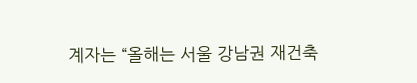계자는 “올해는 서울 강남권 재건축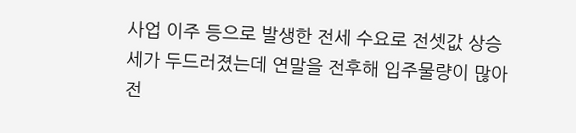사업 이주 등으로 발생한 전세 수요로 전셋값 상승세가 두드러졌는데 연말을 전후해 입주물량이 많아 전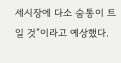세시장에 다소 숨통이 트일 것”이라고 예상했다.